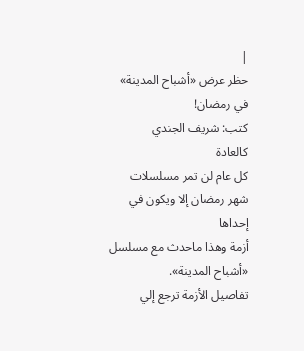|
حظر عرض «أشباح المدينة» في رمضان!
كتب: شريف الجندي
كالعادة
كل عام لن تمر مسلسلات شهر رمضان إلا ويكون في إحداها
أزمة وهذا ماحدث مع مسلسل «أشباح المدينة».
تفاصيل الأزمة ترجع إلي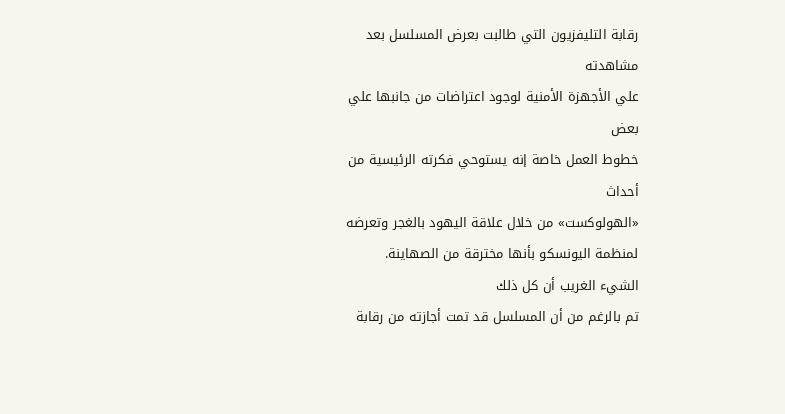رقابة التليفزيون التي طالبت بعرض المسلسل بعد مشاهدته
علي الأجهزة الأمنية لوجود اعتراضات من جانبها علي بعض
خطوط العمل خاصة إنه يستوحي فكرته الرئيسية من أحداث
«الهولوكست» من خلال علاقة اليهود بالغجر وتعرضه
لمنظمة اليونسكو بأنها مخترقة من الصهاينة.
الشيء الغريب أن كل ذلك
تم بالرغم من أن المسلسل قد تمت أجازته من رقابة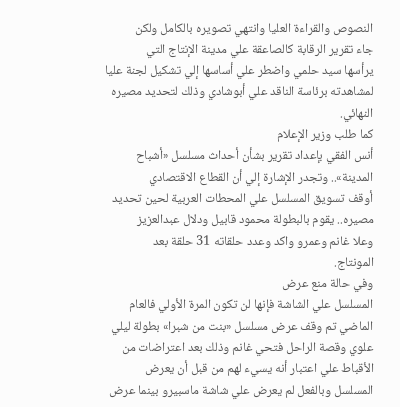النصوص والقراءة العليا وانتهي تصويره بالكامل ولكن
جاء تقرير الرقابة كالصاعقة علي مدينة الإنتاج التي
يرأسها سيد حلمي واضطر علي أساسها إلي تشكيل لجنة عليا
لمشاهدته برئاسة الناقد علي أبوشادي وذلك لتحديد مصيره
النهائي.
كما طلب وزير الإعلام
أنس الفقي بإعداد تقرير بشأن أحداث مسلسل «أشباح
المدينة».. وتجدر الإشارة إلي أن القطاع الاقتصادي
أوقف تسويق المسلسل علي المحطات العربية لحين تحديد
مصيره.. يقوم بالبطولة محمود قابيل ودلال عبدالعزيز
وعلا غانم وعمرو واكد وعدد حلقاته 31 حلقة بعد
المونتاج.
وفي حالة منع عرض
المسلسل علي الشاشة فإنها لن تكون المرة الأولي فالعام
الماضي تم وقف عرض مسلسل «بنت من شبرا» بطولة ليلي
علوي وقصة الراحل فتحي غانم وذلك بعد اعتراضات من
الأقباط علي اعتبار أنه يسيء لهم من قبل أن يعرض
المسلسل وبالفعل لم يعرض علي شاشة ماسبيرو بينما عرض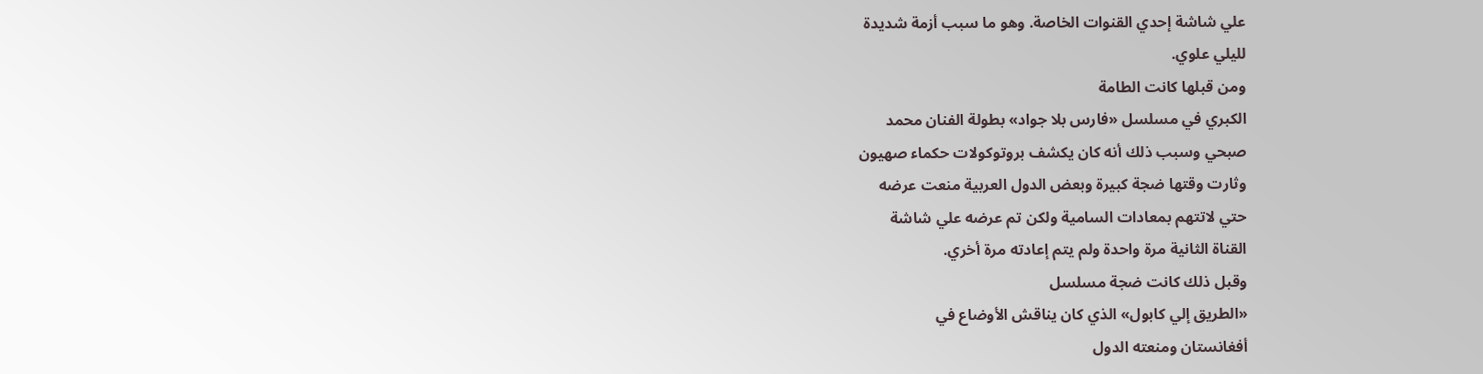علي شاشة إحدي القنوات الخاصة. وهو ما سبب أزمة شديدة
لليلي علوي.
ومن قبلها كانت الطامة
الكبري في مسلسل «فارس بلا جواد» بطولة الفنان محمد
صبحي وسبب ذلك أنه كان يكشف بروتوكولات حكماء صهيون
وثارت وقتها ضجة كبيرة وبعض الدول العربية منعت عرضه
حتي لاتتهم بمعادات السامية ولكن تم عرضه علي شاشة
القناة الثانية مرة واحدة ولم يتم إعادته مرة أخري.
وقبل ذلك كانت ضجة مسلسل
«الطريق إلي كابول» الذي كان يناقش الأوضاع في
أفغانستان ومنعته الدول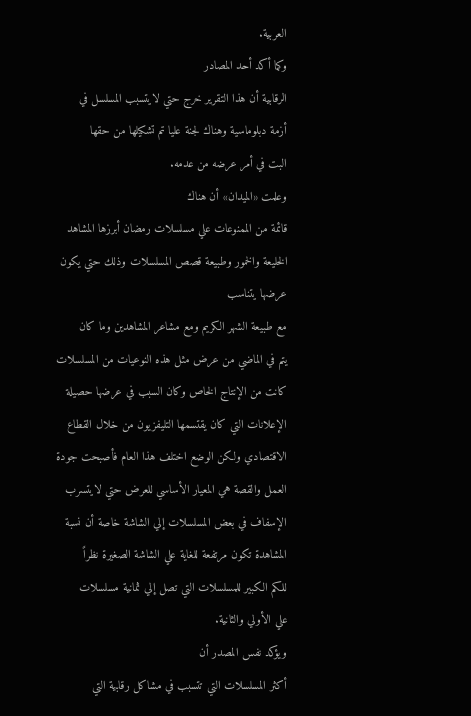العربية.
وكما أكد أحد المصادر
الرقابية أن هذا التقرير خرج حتي لايتسبب المسلسل في
أزمة دبلوماسية وهناك لجنة عليا تم تشكيلها من حقها
البت في أمر عرضه من عدمه.
وعلمت «الميدان» أن هناك
قائمة من الممنوعات علي مسلسلات رمضان أبرزها المشاهد
الخليعة والخمور وطبيعة قصص المسلسلات وذلك حتي يكون
عرضها يتناسب
مع طبيعة الشهر الكريم ومع مشاعر المشاهدين وما كان
يتم في الماضي من عرض مثل هذه النوعيات من المسلسلات
كانت من الإنتاج الخاص وكان السبب في عرضها حصيلة
الإعلانات التي كان يقتسمها التليفزيون من خلال القطاع
الاقتصادي ولكن الوضع اختلف هذا العام فأصبحت جودة
العمل والقصة هي المعيار الأساسي للعرض حتي لايتسرب
الإسفاف في بعض المسلسلات إلي الشاشة خاصة أن نسبة
المشاهدة تكون مرتفعة للغاية علي الشاشة الصغيرة نظراً
للكم الكبير للمسلسلات التي تصل إلي ثمانية مسلسلات
علي الأولي والثانية.
ويؤكد نفس المصدر أن
أكثر المسلسلات التي تتسبب في مشاكل رقابية التي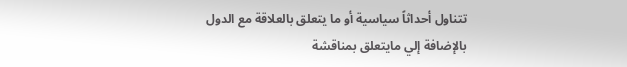تتناول أحداثاً سياسية أو ما يتعلق بالعلاقة مع الدول
بالإضافة إلي مايتعلق بمناقشة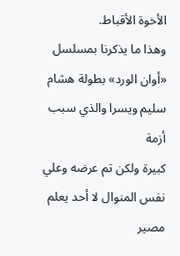الأخوة الأقباط.
وهذا ما يذكرنا بمسلسل
«أوان الورد» بطولة هشام سليم ويسرا والذي سبب أزمة
كبيرة ولكن تم عرضه وعلي نفس المنوال لا أحد يعلم مصير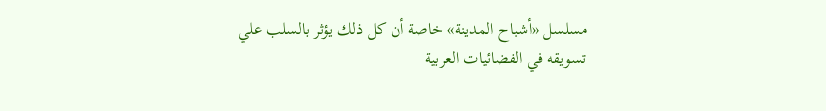مسلسل «أشباح المدينة» خاصة أن كل ذلك يؤثر بالسلب علي
تسويقه في الفضائيات العربية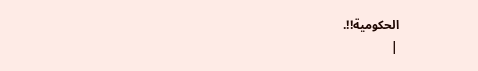الحكومية!!.
|